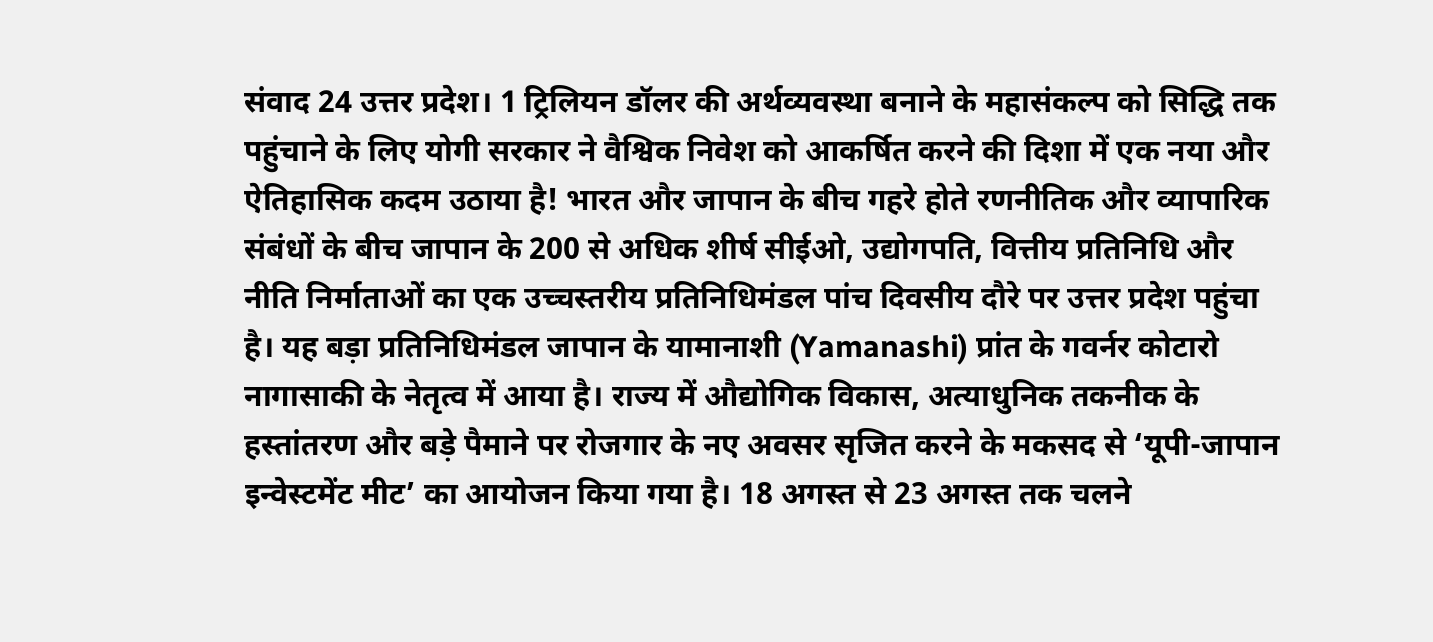संवाद 24 उत्तर प्रदेश। 1 ट्रिलियन डॉलर की अर्थव्यवस्था बनाने के महासंकल्प को सिद्धि तक पहुंचाने के लिए योगी सरकार ने वैश्विक निवेश को आकर्षित करने की दिशा में एक नया और ऐतिहासिक कदम उठाया है! भारत और जापान के बीच गहरे होते रणनीतिक और व्यापारिक संबंधों के बीच जापान के 200 से अधिक शीर्ष सीईओ, उद्योगपति, वित्तीय प्रतिनिधि और नीति निर्माताओं का एक उच्चस्तरीय प्रतिनिधिमंडल पांच दिवसीय दौरे पर उत्तर प्रदेश पहुंचा है। यह बड़ा प्रतिनिधिमंडल जापान के यामानाशी (Yamanashi) प्रांत के गवर्नर कोटारो नागासाकी के नेतृत्व में आया है। राज्य में औद्योगिक विकास, अत्याधुनिक तकनीक के हस्तांतरण और बड़े पैमाने पर रोजगार के नए अवसर सृजित करने के मकसद से ‘यूपी-जापान इन्वेस्टमेंट मीट’ का आयोजन किया गया है। 18 अगस्त से 23 अगस्त तक चलने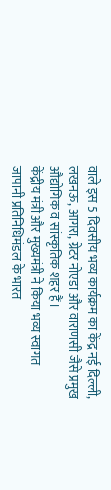वाले इस 5 दिवसीय भव्य कार्यक्रम का केंद्र नई दिल्ली, लखनऊ, आगरा, ग्रेटर नोएडा और वाराणसी जैसे प्रमुख औद्योगिक व सांस्कृतिक शहर हैं।
केंद्रीय मंत्री और मुख्यमंत्री ने किया भव्य स्वागत
जापानी प्रतिनिधिमंडल के भारत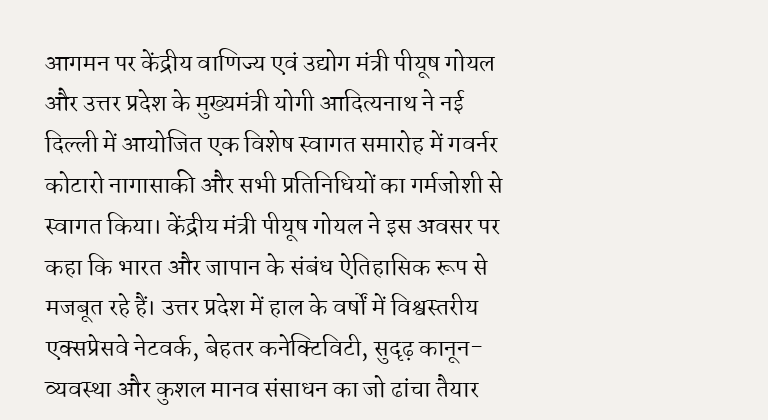आगमन पर केंद्रीय वाणिज्य एवं उद्योग मंत्री पीयूष गोयल और उत्तर प्रदेश के मुख्यमंत्री योगी आदित्यनाथ ने नई दिल्ली में आयोजित एक विशेष स्वागत समारोह में गवर्नर कोटारो नागासाकी और सभी प्रतिनिधियों का गर्मजोशी से स्वागत किया। केंद्रीय मंत्री पीयूष गोयल ने इस अवसर पर कहा कि भारत और जापान के संबंध ऐतिहासिक रूप से मजबूत रहे हैं। उत्तर प्रदेश में हाल के वर्षों में विश्वस्तरीय एक्सप्रेसवे नेटवर्क, बेहतर कनेक्टिविटी, सुदृढ़ कानून-व्यवस्था और कुशल मानव संसाधन का जो ढांचा तैयार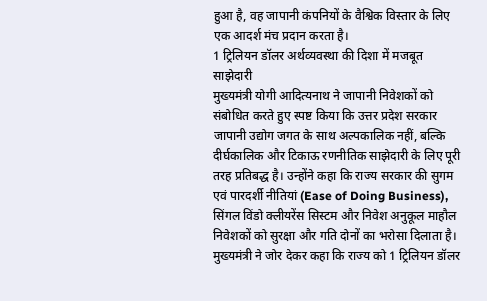हुआ है, वह जापानी कंपनियों के वैश्विक विस्तार के लिए एक आदर्श मंच प्रदान करता है।
1 ट्रिलियन डॉलर अर्थव्यवस्था की दिशा में मजबूत साझेदारी
मुख्यमंत्री योगी आदित्यनाथ ने जापानी निवेशकों को संबोधित करते हुए स्पष्ट किया कि उत्तर प्रदेश सरकार जापानी उद्योग जगत के साथ अल्पकालिक नहीं, बल्कि दीर्घकालिक और टिकाऊ रणनीतिक साझेदारी के लिए पूरी तरह प्रतिबद्ध है। उन्होंने कहा कि राज्य सरकार की सुगम एवं पारदर्शी नीतियां (Ease of Doing Business), सिंगल विंडो क्लीयरेंस सिस्टम और निवेश अनुकूल माहौल निवेशकों को सुरक्षा और गति दोनों का भरोसा दिलाता है। मुख्यमंत्री ने जोर देकर कहा कि राज्य को 1 ट्रिलियन डॉलर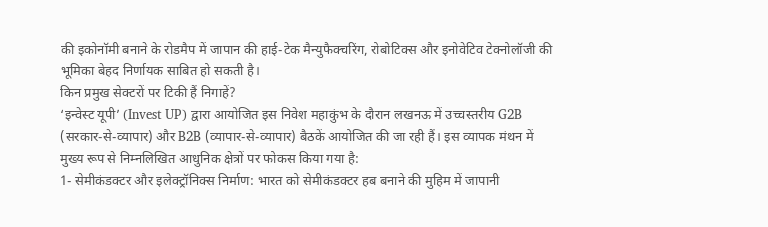की इकोनॉमी बनाने के रोडमैप में जापान की हाई-टेक मैन्युफैक्चरिंग, रोबोटिक्स और इनोवेटिव टेक्नोलॉजी की भूमिका बेहद निर्णायक साबित हो सकती है।
किन प्रमुख सेक्टरों पर टिकी हैं निगाहें?
‘इन्वेस्ट यूपी’ (Invest UP) द्वारा आयोजित इस निवेश महाकुंभ के दौरान लखनऊ में उच्चस्तरीय G2B (सरकार-से-व्यापार) और B2B (व्यापार-से-व्यापार) बैठकें आयोजित की जा रही हैं। इस व्यापक मंथन में मुख्य रूप से निम्नलिखित आधुनिक क्षेत्रों पर फोकस किया गया है:
1- सेमीकंडक्टर और इलेक्ट्रॉनिक्स निर्माण: भारत को सेमीकंडक्टर हब बनाने की मुहिम में जापानी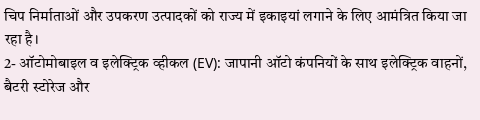चिप निर्माताओं और उपकरण उत्पादकों को राज्य में इकाइयां लगाने के लिए आमंत्रित किया जा रहा है।
2- ऑटोमोबाइल व इलेक्ट्रिक व्हीकल (EV): जापानी ऑटो कंपनियों के साथ इलेक्ट्रिक वाहनों, बैटरी स्टोरेज और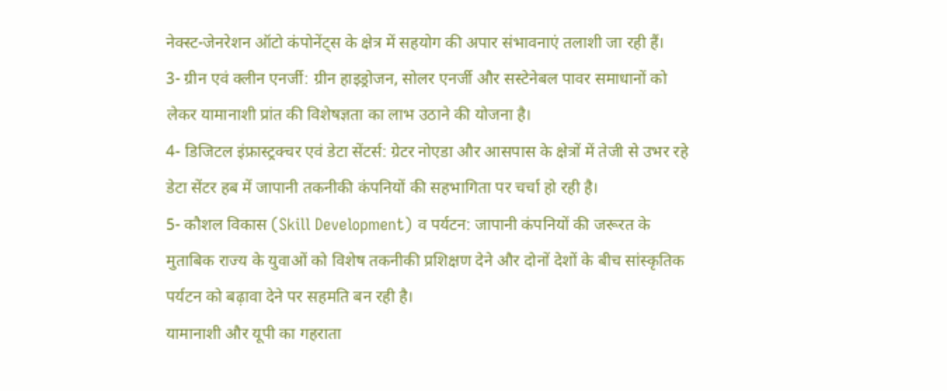नेक्स्ट-जेनरेशन ऑटो कंपोनेंट्स के क्षेत्र में सहयोग की अपार संभावनाएं तलाशी जा रही हैं।
3- ग्रीन एवं क्लीन एनर्जी: ग्रीन हाइड्रोजन, सोलर एनर्जी और सस्टेनेबल पावर समाधानों को लेकर यामानाशी प्रांत की विशेषज्ञता का लाभ उठाने की योजना है।
4- डिजिटल इंफ्रास्ट्रक्चर एवं डेटा सेंटर्स: ग्रेटर नोएडा और आसपास के क्षेत्रों में तेजी से उभर रहे डेटा सेंटर हब में जापानी तकनीकी कंपनियों की सहभागिता पर चर्चा हो रही है।
5- कौशल विकास (Skill Development) व पर्यटन: जापानी कंपनियों की जरूरत के मुताबिक राज्य के युवाओं को विशेष तकनीकी प्रशिक्षण देने और दोनों देशों के बीच सांस्कृतिक पर्यटन को बढ़ावा देने पर सहमति बन रही है।
यामानाशी और यूपी का गहराता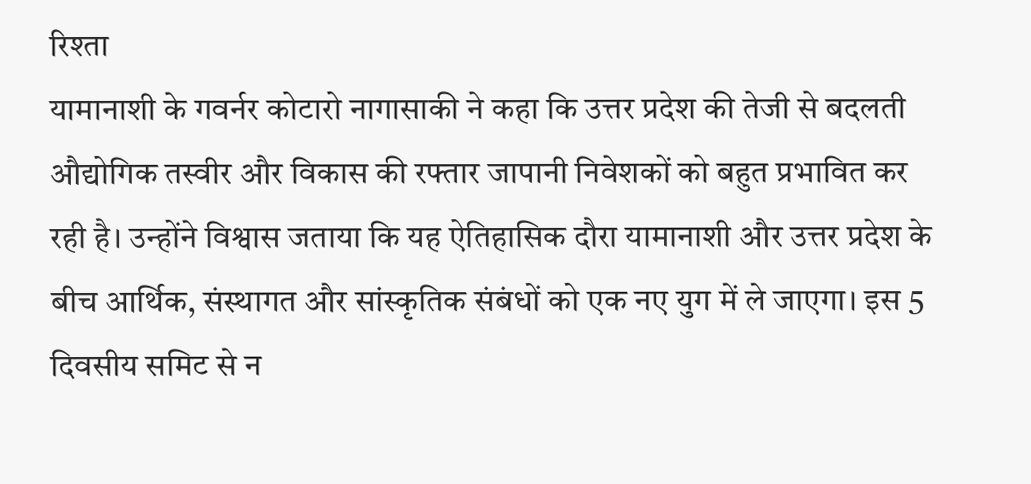रिश्ता
यामानाशी के गवर्नर कोटारो नागासाकी ने कहा कि उत्तर प्रदेश की तेजी से बदलती औद्योगिक तस्वीर और विकास की रफ्तार जापानी निवेशकों को बहुत प्रभावित कर रही है। उन्होंने विश्वास जताया कि यह ऐतिहासिक दौरा यामानाशी और उत्तर प्रदेश के बीच आर्थिक, संस्थागत और सांस्कृतिक संबंधों को एक नए युग में ले जाएगा। इस 5 दिवसीय समिट से न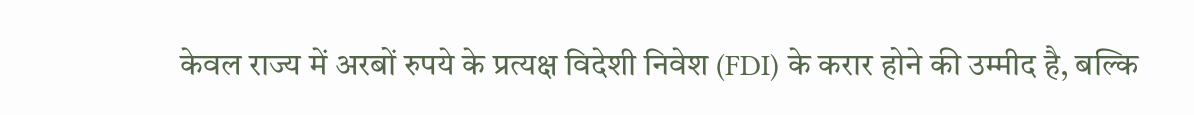केवल राज्य में अरबों रुपये के प्रत्यक्ष विदेशी निवेश (FDI) के करार होने की उम्मीद है, बल्कि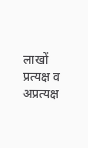लाखों प्रत्यक्ष व अप्रत्यक्ष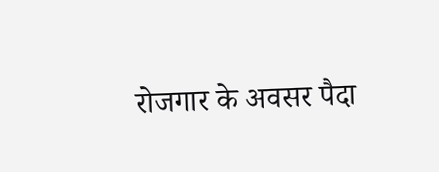रोजगार के अवसर पैदा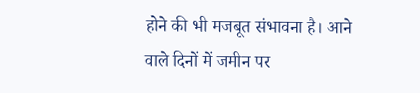होने की भी मजबूत संभावना है। आने वाले दिनों में जमीन पर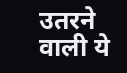उतरने वाली ये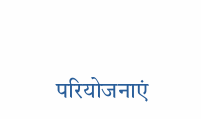परियोजनाएं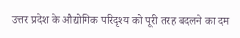उत्तर प्रदेश के औद्योगिक परिदृश्य को पूरी तरह बदलने का दम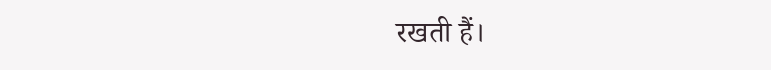रखती हैं।